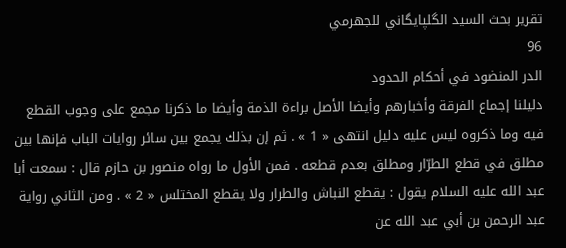تقرير بحث السيد الگلپايگاني للجهرمي
96
الدر المنضود في أحكام الحدود
دليلنا إجماع الفرقة وأخبارهم وأيضا الأصل براءة الذمة وأيضا ما ذكرنا مجمع على وجوب القطع فيه وما ذكروه ليس عليه دليل انتهى « 1 » . ثم إن بذلك يجمع بين سائر روايات الباب فإنها بين مطلق في قطع الطرّار ومطلق بعدم قطعه . فمن الأول ما رواه منصور بن حازم قال : سمعت أبا عبد الله عليه السلام يقول : يقطع النباش والطرار ولا يقطع المختلس « 2 » . ومن الثاني رواية عبد الرحمن بن أبي عبد الله عن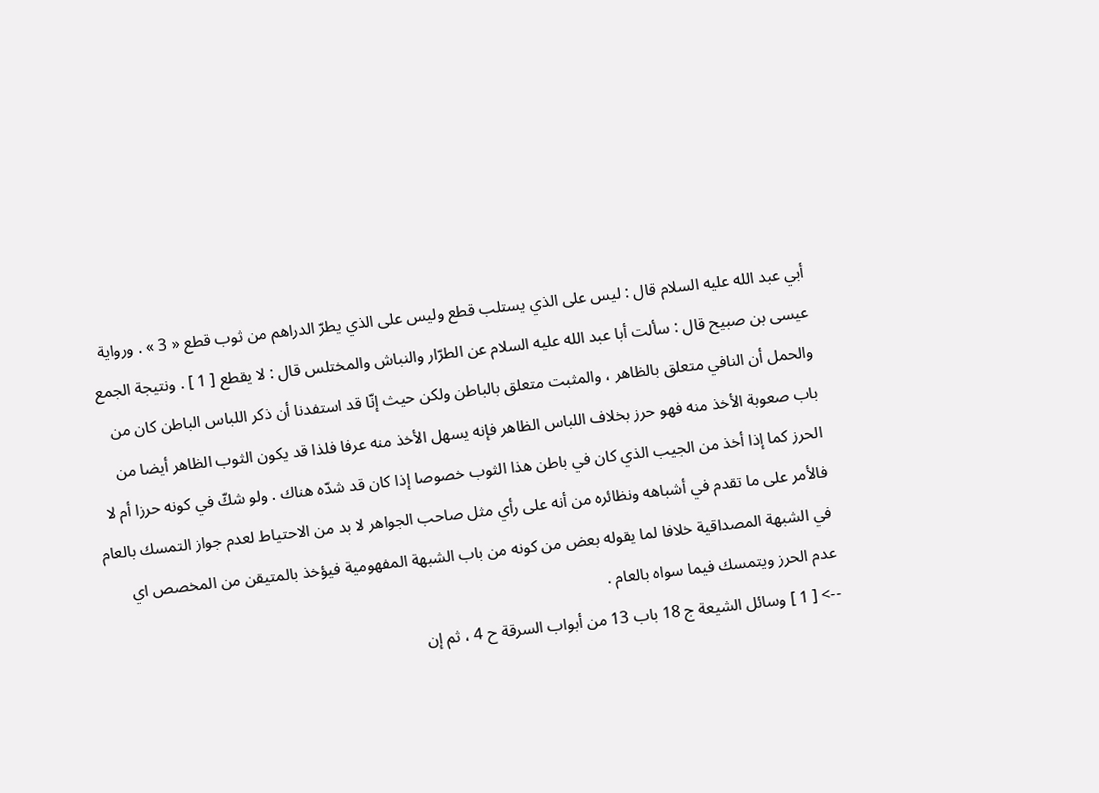أبي عبد الله عليه السلام قال : ليس على الذي يستلب قطع وليس على الذي يطرّ الدراهم من ثوب قطع « 3 » . ورواية عيسى بن صبيح قال : سألت أبا عبد الله عليه السلام عن الطرّار والنباش والمختلس قال : لا يقطع [ 1 ] . ونتيجة الجمع والحمل أن النافي متعلق بالظاهر ، والمثبت متعلق بالباطن ولكن حيث إنّا قد استفدنا أن ذكر اللباس الباطن كان من باب صعوبة الأخذ منه فهو حرز بخلاف اللباس الظاهر فإنه يسهل الأخذ منه عرفا فلذا قد يكون الثوب الظاهر أيضا من الحرز كما إذا أخذ من الجيب الذي كان في باطن هذا الثوب خصوصا إذا كان قد شدّه هناك . ولو شكّ في كونه حرزا أم لا فالأمر على ما تقدم في أشباهه ونظائره من أنه على رأي مثل صاحب الجواهر لا بد من الاحتياط لعدم جواز التمسك بالعام في الشبهة المصداقية خلافا لما يقوله بعض من كونه من باب الشبهة المفهومية فيؤخذ بالمتيقن من المخصص اي عدم الحرز ويتمسك فيما سواه بالعام .
--> [ 1 ] وسائل الشيعة ج 18 باب 13 من أبواب السرقة ح 4 ، ثم إن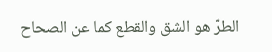الطرّ هو الشق والقطع كما عن الصحاح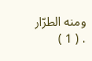ومنه الطرّار . ( 1 )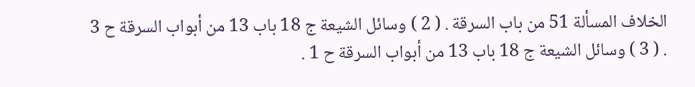الخلاف المسألة 51 من باب السرقة . ( 2 ) وسائل الشيعة ج 18 باب 13 من أبواب السرقة ح 3 . ( 3 ) وسائل الشيعة ج 18 باب 13 من أبواب السرقة ح 1 .